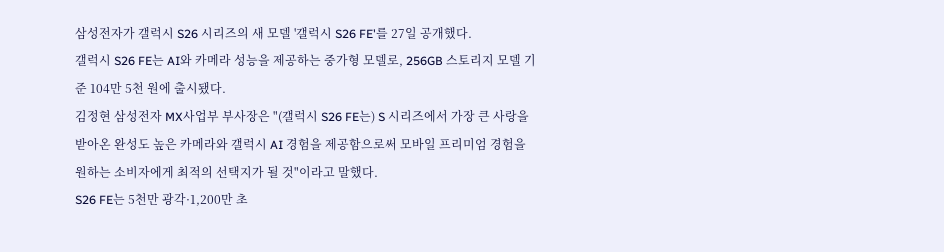삼성전자가 갤럭시 S26 시리즈의 새 모델 '갤럭시 S26 FE'를 27일 공개했다.
갤럭시 S26 FE는 AI와 카메라 성능을 제공하는 중가형 모델로, 256GB 스토리지 모델 기준 104만 5천 원에 출시됐다.
김정현 삼성전자 MX사업부 부사장은 "(갤럭시 S26 FE는) S 시리즈에서 가장 큰 사랑을 받아온 완성도 높은 카메라와 갤럭시 AI 경험을 제공함으로써 모바일 프리미엄 경험을 원하는 소비자에게 최적의 선택지가 될 것"이라고 말했다.
S26 FE는 5천만 광각·1,200만 초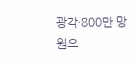광각·800만 망원으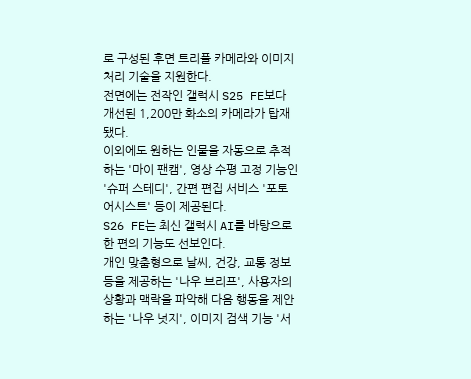로 구성된 후면 트리플 카메라와 이미지 처리 기술을 지원한다.
전면에는 전작인 갤럭시 S25 FE보다 개선된 1,200만 화소의 카메라가 탑재됐다.
이외에도 원하는 인물을 자동으로 추적하는 '마이 팬캠', 영상 수평 고정 기능인 '슈퍼 스테디', 간편 편집 서비스 '포토 어시스트' 등이 제공된다.
S26 FE는 최신 갤럭시 AI를 바탕으로 한 편의 기능도 선보인다.
개인 맞춤형으로 날씨, 건강, 교통 정보 등을 제공하는 '나우 브리프', 사용자의 상황과 맥락을 파악해 다음 행동을 제안하는 '나우 넛지', 이미지 검색 기능 '서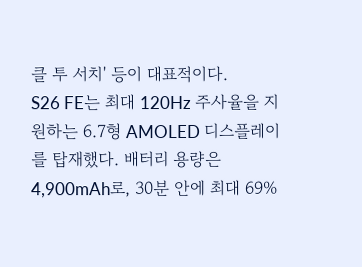클 투 서치' 등이 대표적이다.
S26 FE는 최대 120Hz 주사율을 지원하는 6.7형 AMOLED 디스플레이를 탑재했다. 배터리 용량은 4,900mAh로, 30분 안에 최대 69%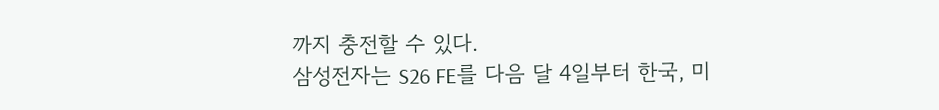까지 충전할 수 있다.
삼성전자는 S26 FE를 다음 달 4일부터 한국, 미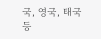국, 영국, 태국 등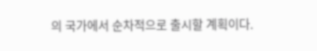의 국가에서 순차적으로 출시할 계획이다.